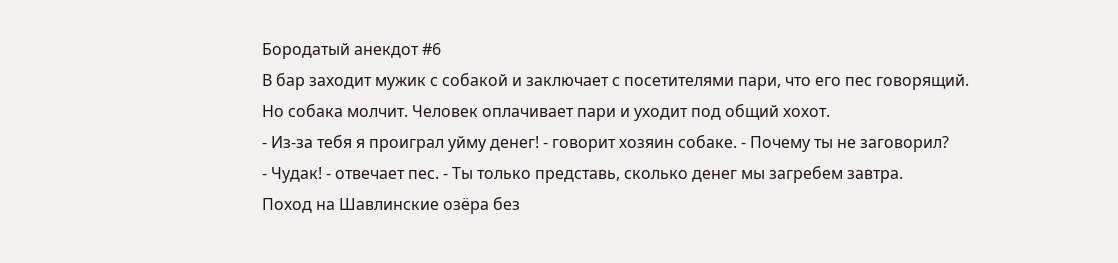Бородатый анекдот #6
В бар заходит мужик с собакой и заключает с посетителями пари, что его пес говорящий.
Но собака молчит. Человек оплачивает пари и уходит под общий хохот.
- Из-за тебя я проиграл уйму денег! - говорит хозяин собаке. - Почему ты не заговорил?
- Чудак! - отвечает пес. - Ты только представь, сколько денег мы загребем завтра.
Поход на Шавлинские озёра без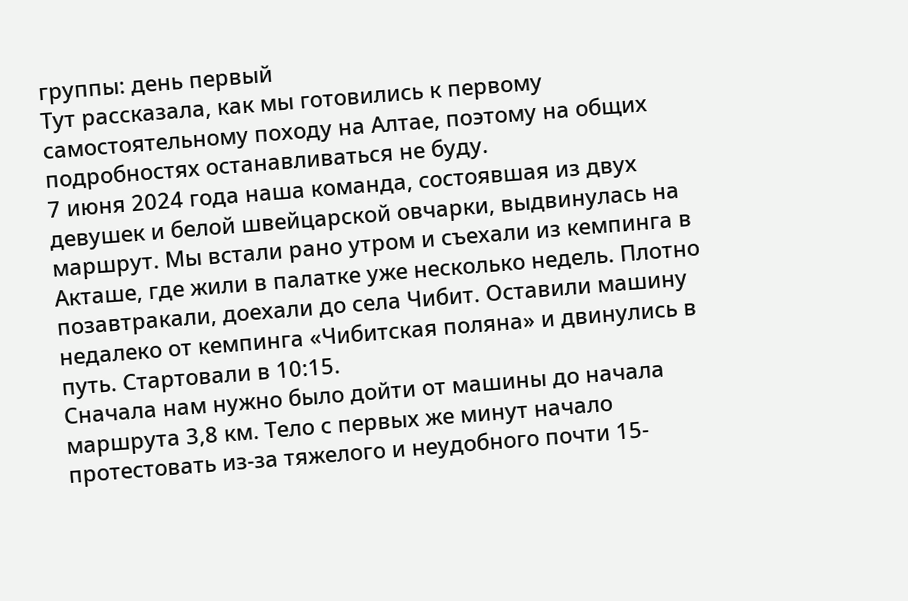группы: день первый
Тут рассказала, как мы готовились к первому самостоятельному походу на Алтае, поэтому на общих подробностях останавливаться не буду.
7 июня 2024 года наша команда, состоявшая из двух девушек и белой швейцарской овчарки, выдвинулась на маршрут. Мы встали рано утром и съехали из кемпинга в Акташе, где жили в палатке уже несколько недель. Плотно позавтракали, доехали до села Чибит. Оставили машину недалеко от кемпинга «Чибитская поляна» и двинулись в путь. Стартовали в 10:15.
Сначала нам нужно было дойти от машины до начала маршрута 3,8 км. Тело с первых же минут начало протестовать из-за тяжелого и неудобного почти 15-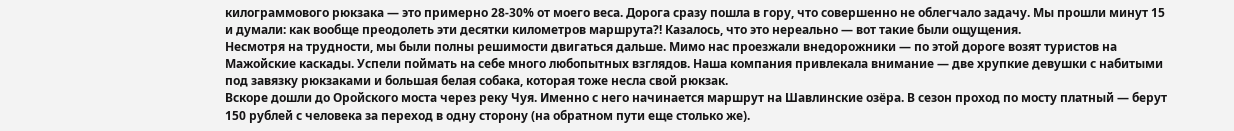килограммового рюкзака — это примерно 28-30% от моего веса. Дорога сразу пошла в гору, что совершенно не облегчало задачу. Мы прошли минут 15 и думали: как вообще преодолеть эти десятки километров маршрута?! Казалось, что это нереально — вот такие были ощущения.
Несмотря на трудности, мы были полны решимости двигаться дальше. Мимо нас проезжали внедорожники — по этой дороге возят туристов на Мажойские каскады. Успели поймать на себе много любопытных взглядов. Наша компания привлекала внимание — две хрупкие девушки с набитыми под завязку рюкзаками и большая белая собака, которая тоже несла свой рюкзак.
Вскоре дошли до Оройского моста через реку Чуя. Именно с него начинается маршрут на Шавлинские озёра. В сезон проход по мосту платный — берут 150 рублей с человека за переход в одну сторону (на обратном пути еще столько же).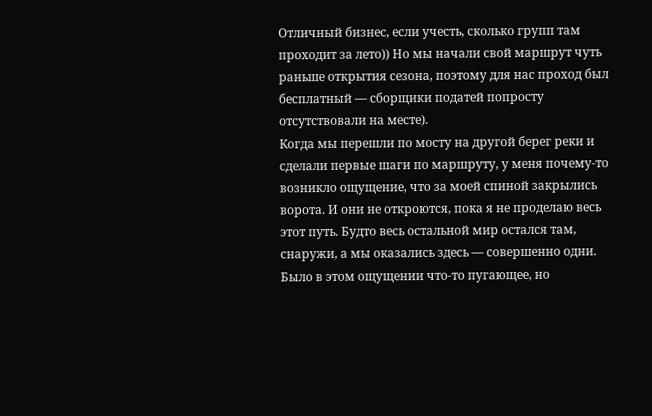Отличный бизнес, если учесть, сколько групп там проходит за лето)) Но мы начали свой маршрут чуть раньше открытия сезона, поэтому для нас проход был бесплатный — сборщики податей попросту отсутствовали на месте).
Когда мы перешли по мосту на другой берег реки и сделали первые шаги по маршруту, у меня почему-то возникло ощущение, что за моей спиной закрылись ворота. И они не откроются, пока я не проделаю весь этот путь. Будто весь остальной мир остался там, снаружи, а мы оказались здесь — совершенно одни. Было в этом ощущении что-то пугающее, но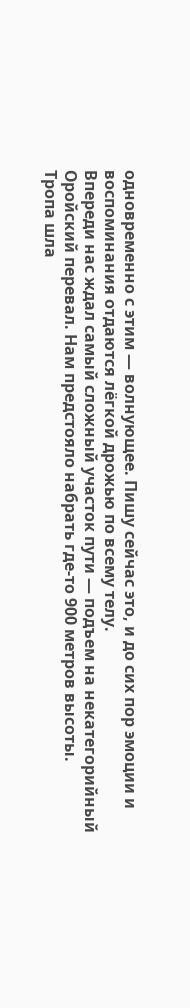одновременно с этим — волнующее. Пишу сейчас это, и до сих пор эмоции и воспоминания отдаются лёгкой дрожью по всему телу.
Впереди нас ждал самый сложный участок пути — подъем на некатегорийный Оройский перевал. Нам предстояло набрать где-то 900 метров высоты.
Тропа шла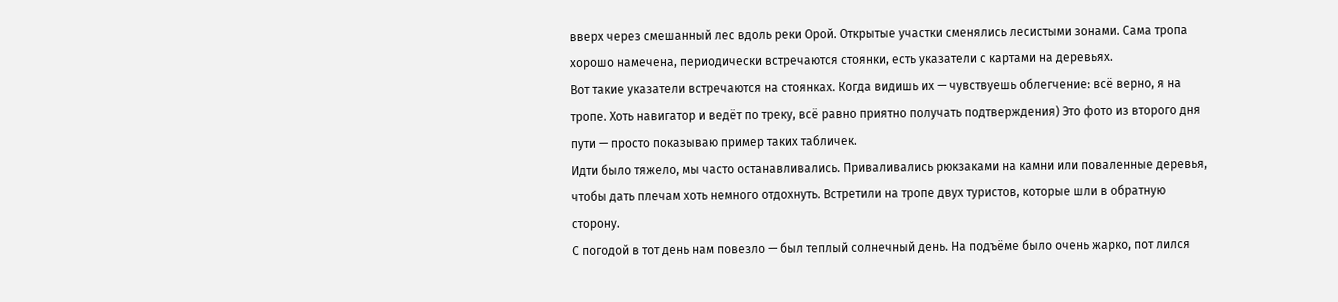вверх через смешанный лес вдоль реки Орой. Открытые участки сменялись лесистыми зонами. Сама тропа хорошо намечена, периодически встречаются стоянки, есть указатели с картами на деревьях.
Вот такие указатели встречаются на стоянках. Когда видишь их — чувствуешь облегчение: всё верно, я на тропе. Хоть навигатор и ведёт по треку, всё равно приятно получать подтверждения) Это фото из второго дня пути — просто показываю пример таких табличек.
Идти было тяжело, мы часто останавливались. Приваливались рюкзаками на камни или поваленные деревья, чтобы дать плечам хоть немного отдохнуть. Встретили на тропе двух туристов, которые шли в обратную сторону.
С погодой в тот день нам повезло — был теплый солнечный день. На подъёме было очень жарко, пот лился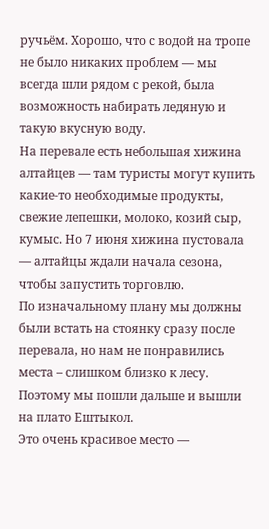ручьём. Хорошо, что с водой на тропе не было никаких проблем — мы всегда шли рядом с рекой, была возможность набирать ледяную и такую вкусную воду.
На перевале есть небольшая хижина алтайцев — там туристы могут купить какие-то необходимые продукты, свежие лепешки, молоко, козий сыр, кумыс. Но 7 июня хижина пустовала — алтайцы ждали начала сезона, чтобы запустить торговлю.
По изначальному плану мы должны были встать на стоянку сразу после перевала, но нам не понравились места – слишком близко к лесу. Поэтому мы пошли дальше и вышли на плато Ештыкол.
Это очень красивое место —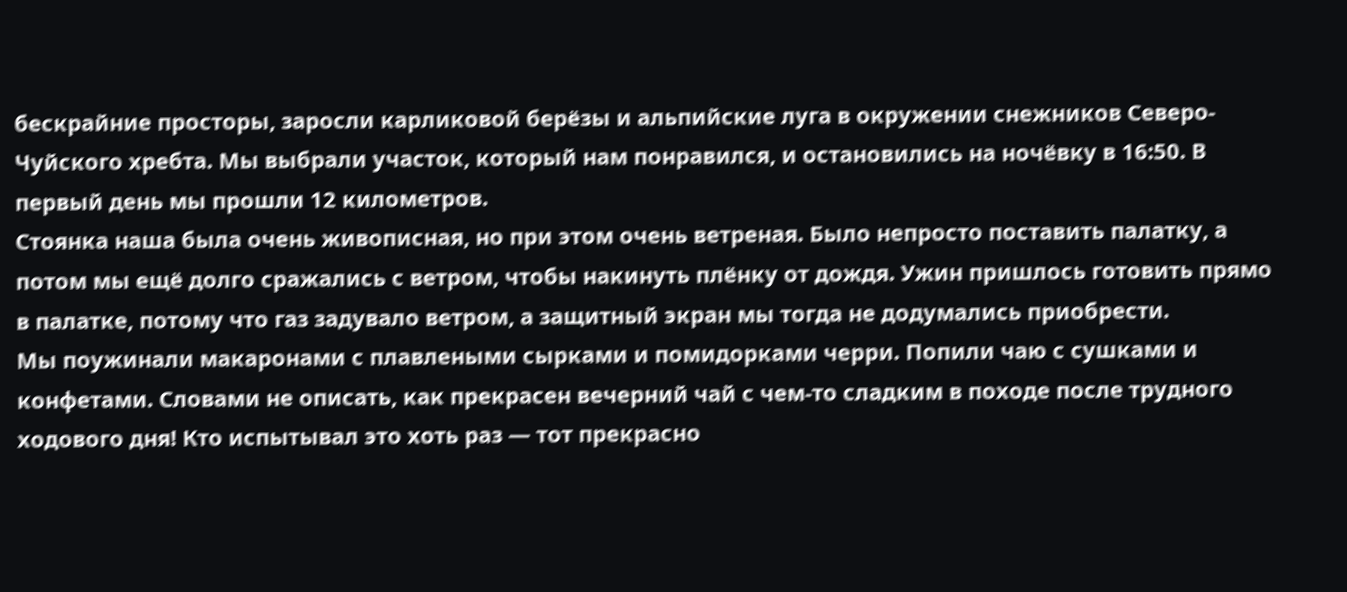бескрайние просторы, заросли карликовой берёзы и альпийские луга в окружении снежников Северо-Чуйского хребта. Мы выбрали участок, который нам понравился, и остановились на ночёвку в 16:50. В первый день мы прошли 12 километров.
Стоянка наша была очень живописная, но при этом очень ветреная. Было непросто поставить палатку, а потом мы ещё долго сражались с ветром, чтобы накинуть плёнку от дождя. Ужин пришлось готовить прямо в палатке, потому что газ задувало ветром, а защитный экран мы тогда не додумались приобрести.
Мы поужинали макаронами с плавлеными сырками и помидорками черри. Попили чаю с сушками и конфетами. Словами не описать, как прекрасен вечерний чай с чем-то сладким в походе после трудного ходового дня! Кто испытывал это хоть раз — тот прекрасно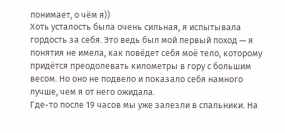понимает, о чём я))
Хоть усталость была очень сильная, я испытывала гордость за себя. Это ведь был мой первый поход — я понятия не имела, как повёдет себя моё тело, которому придётся преодолевать километры в гору с большим весом. Но оно не подвело и показало себя намного лучше, чем я от него ожидала.
Где-то после 19 часов мы уже залезли в спальники. На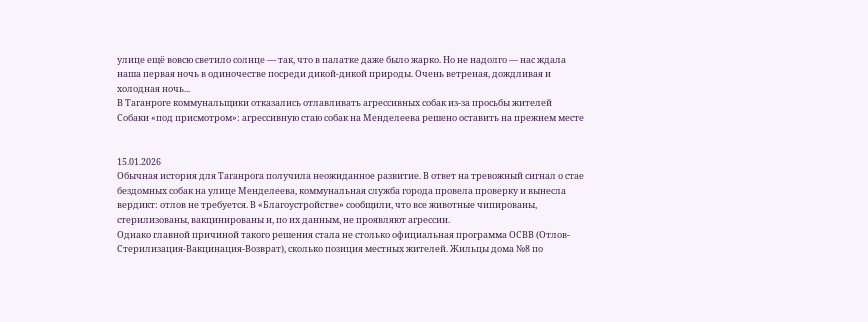улице ещё вовсю светило солнце — так, что в палатке даже было жарко. Но не надолго — нас ждала наша первая ночь в одиночестве посреди дикой-дикой природы. Очень ветреная, дождливая и холодная ночь...
В Таганроге коммунальщики отказались отлавливать агрессивных собак из-за просьбы жителей
Собаки «под присмотром»: агрессивную стаю собак на Менделеева решено оставить на прежнем месте


15.01.2026
Обычная история для Таганрога получила неожиданное развитие. В ответ на тревожный сигнал о стае бездомных собак на улице Менделеева, коммунальная служба города провела проверку и вынесла вердикт: отлов не требуется. В «Благоустройстве» сообщили, что все животные чипированы, стерилизованы, вакцинированы и, по их данным, не проявляют агрессии.
Однако главной причиной такого решения стала не столько официальная программа ОСВВ (Отлов-Стерилизация-Вакцинация-Возврат), сколько позиция местных жителей. Жильцы дома №8 по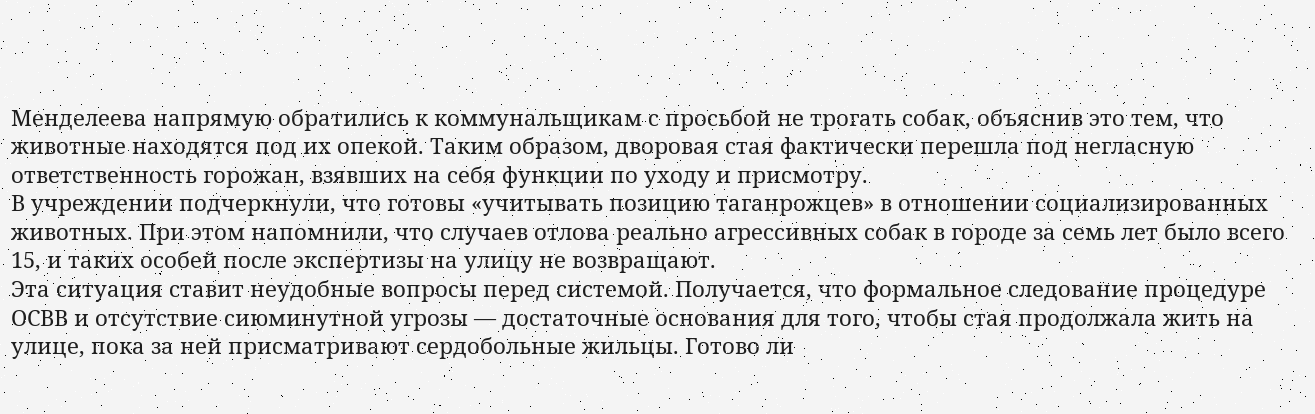Менделеева напрямую обратились к коммунальщикам с просьбой не трогать собак, объяснив это тем, что животные находятся под их опекой. Таким образом, дворовая стая фактически перешла под негласную ответственность горожан, взявших на себя функции по уходу и присмотру.
В учреждении подчеркнули, что готовы «учитывать позицию таганрожцев» в отношении социализированных животных. При этом напомнили, что случаев отлова реально агрессивных собак в городе за семь лет было всего 15, и таких особей после экспертизы на улицу не возвращают.
Эта ситуация ставит неудобные вопросы перед системой. Получается, что формальное следование процедуре ОСВВ и отсутствие сиюминутной угрозы — достаточные основания для того, чтобы стая продолжала жить на улице, пока за ней присматривают сердобольные жильцы. Готово ли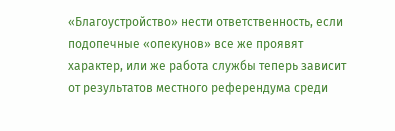«Благоустройство» нести ответственность, если подопечные «опекунов» все же проявят характер, или же работа службы теперь зависит от результатов местного референдума среди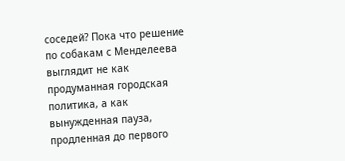соседей? Пока что решение по собакам с Менделеева выглядит не как продуманная городская политика, а как вынужденная пауза, продленная до первого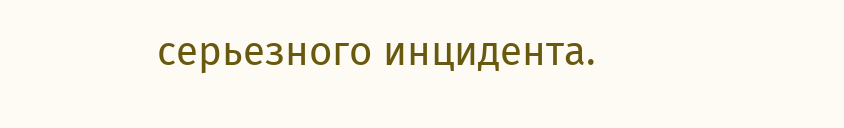серьезного инцидента.